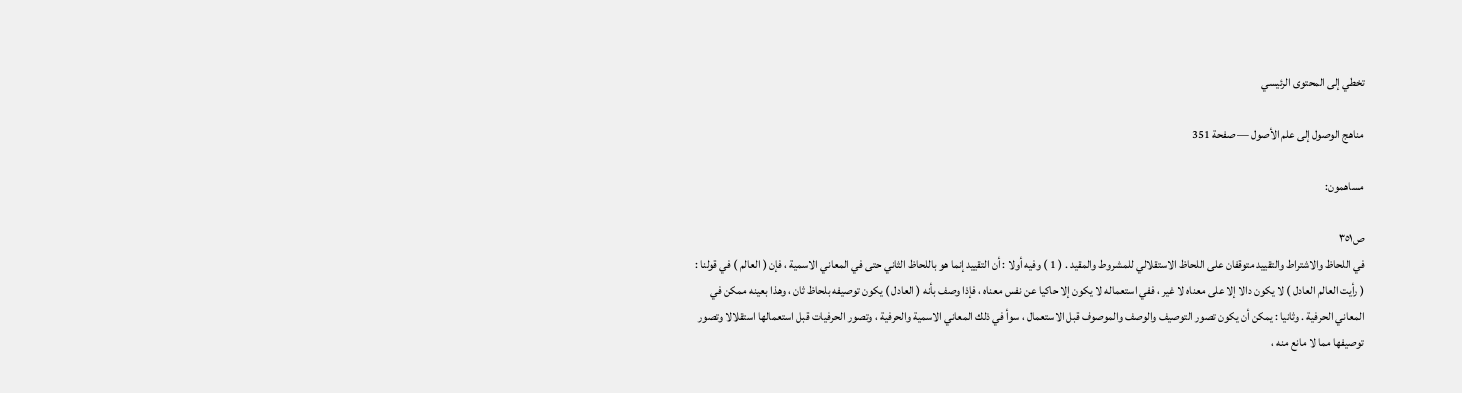تخطي إلى المحتوى الرئيسي

مناهج الوصول إلى علم الأصول — صفحة 351

مساهمون:

ص٣٥١
في اللحاظ والاشتراط والتقييد متوقفان على اللحاظ الاستقلالي للمشروط والمقيد . ( 1 ) وفيه أولا : أن التقييد إنما هو باللحاظ الثاني حتى في المعاني الاسمية ، فإن ( العالم ) في قولنا : ( رأيت العالم العادل ) لا يكون دالا إلا على معناه لا غير ، ففي استعماله لا يكون إلا حاكيا عن نفس معناه ، فإذا وصف بأنه ( العادل ) يكون توصيفه بلحاظ ثان ، وهذا بعينه ممكن في المعاني الحرفية . وثانيا : يمكن أن يكون تصور التوصيف والوصف والموصوف قبل الاستعمال ، سوأ في ذلك المعاني الاسمية والحرفية ، وتصور الحرفيات قبل استعمالها استقلالا وتصور توصيفها مما لا مانع منه ،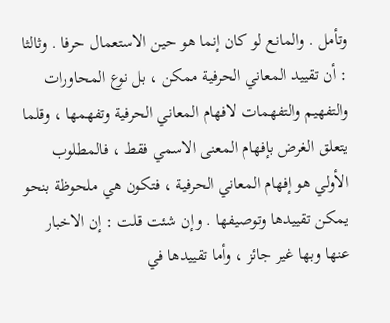وتأمل . والمانع لو كان إنما هو حين الاستعمال حرفا . وثالثا : أن تقييد المعاني الحرفية ممكن ، بل نوع المحاورات والتفهيم والتفهمات لافهام المعاني الحرفية وتفهمها ، وقلما يتعلق الغرض بإفهام المعنى الاسمي فقط ، فالمطلوب الأولي هو إفهام المعاني الحرفية ، فتكون هي ملحوظة بنحو يمكن تقييدها وتوصيفها . وإن شئت قلت : إن الاخبار عنها وبها غير جائز ، وأما تقييدها في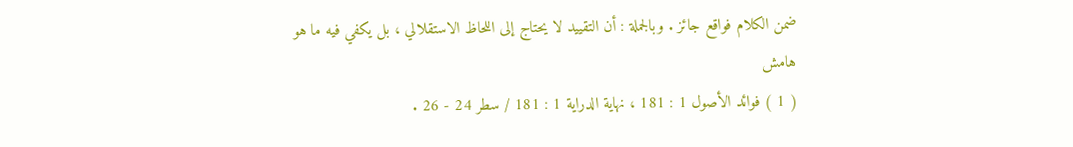ضمن الكلام فواقع جائز . وبالجملة : أن التقييد لا يحتاج إلى اللحاظ الاستقلالي ، بل يكفي فيه ما هو
هامش
( 1 ) فوائد الأصول 1 : 181 ، نهاية الدراية 1 : 181 / سطر 24 - 26 .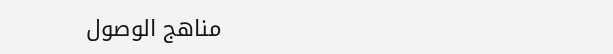مناهج الوصول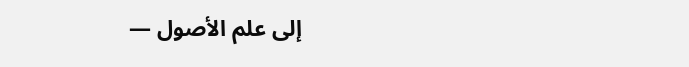إلى علم الأصول —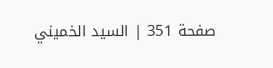صفحة 351 | السيد الخميني